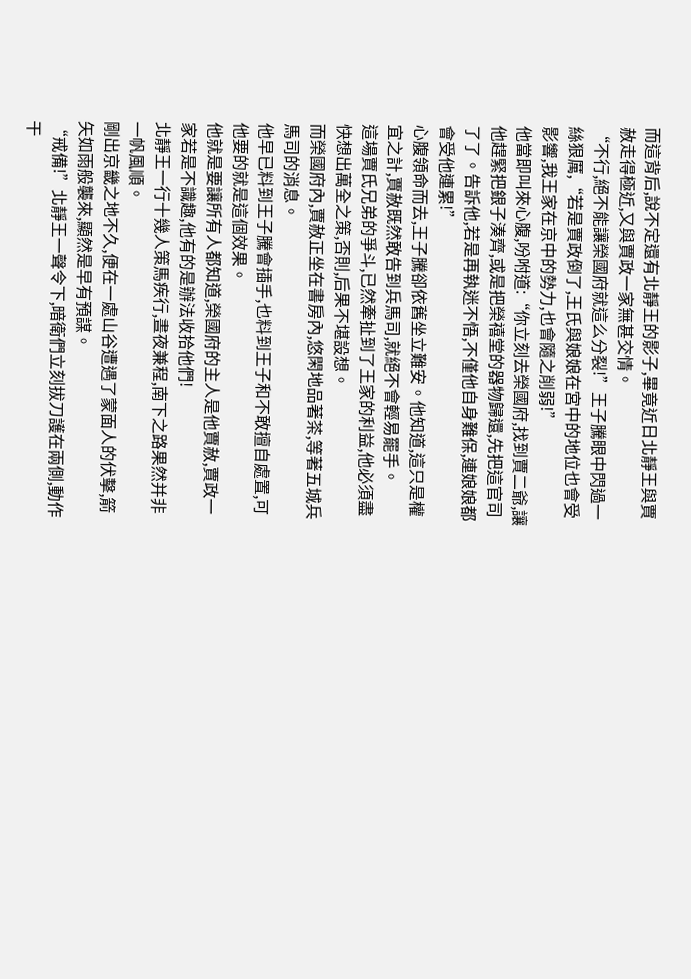而這背后,說不定還有北靜王的影子,畢竟近日北靜王與賈赦走得極近,又與賈政一家無甚交情。
“不行,絕不能讓榮國府就這么分裂!”王子騰眼中閃過一絲狠厲,“若是賈政倒了,王氏與娘娘在宮中的地位也會受影響,我王家在京中的勢力,也會隨之削弱!”
他當即叫來心腹,吩咐道:“你立刻去榮國府,找到賈二爺,讓他趕緊把銀子湊齊,或是把榮禧堂的器物歸還,先把這官司了了。告訴他,若是再執迷不悟,不僅他自身難保,連娘娘都會受他連累!”
心腹領命而去,王子騰卻依舊坐立難安。他知道,這只是權宜之計,賈赦既然敢告到兵馬司,就絕不會輕易罷手。
這場賈氏兄弟的爭斗,已然牽扯到了王家的利益,他必須盡快想出萬全之策,否則,后果不堪設想。
而榮國府內,賈赦正坐在書房內,悠閑地品著茶,等著五城兵馬司的消息。
他早已料到王子騰會插手,也料到王子和不敢擅自處置,可他要的就是這個效果。
他就是要讓所有人都知道,榮國府的主人是他賈赦,賈政一家若是不識趣,他有的是辦法收拾他們!
北靜王一行十幾人策馬疾行,晝夜兼程,南下之路果然并非一帆風順。
剛出京畿之地不久,便在一處山谷遭遇了蒙面人的伏擊,箭矢如雨般襲來,顯然是早有預謀。
“戒備!”北靜王一聲令下,暗衛們立刻拔刀護在兩側,動作干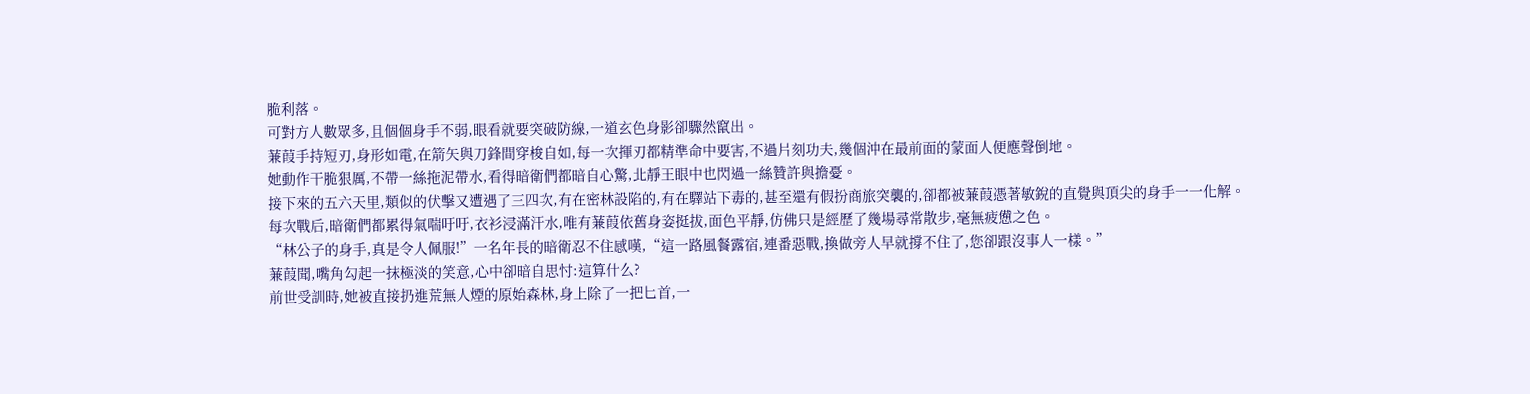脆利落。
可對方人數眾多,且個個身手不弱,眼看就要突破防線,一道玄色身影卻驟然竄出。
蒹葭手持短刃,身形如電,在箭矢與刀鋒間穿梭自如,每一次揮刃都精準命中要害,不過片刻功夫,幾個沖在最前面的蒙面人便應聲倒地。
她動作干脆狠厲,不帶一絲拖泥帶水,看得暗衛們都暗自心驚,北靜王眼中也閃過一絲贊許與擔憂。
接下來的五六天里,類似的伏擊又遭遇了三四次,有在密林設陷的,有在驛站下毒的,甚至還有假扮商旅突襲的,卻都被蒹葭憑著敏銳的直覺與頂尖的身手一一化解。
每次戰后,暗衛們都累得氣喘吁吁,衣衫浸滿汗水,唯有蒹葭依舊身姿挺拔,面色平靜,仿佛只是經歷了幾場尋常散步,毫無疲憊之色。
“林公子的身手,真是令人佩服!”一名年長的暗衛忍不住感嘆,“這一路風餐露宿,連番惡戰,換做旁人早就撐不住了,您卻跟沒事人一樣。”
蒹葭聞,嘴角勾起一抹極淡的笑意,心中卻暗自思忖:這算什么?
前世受訓時,她被直接扔進荒無人煙的原始森林,身上除了一把匕首,一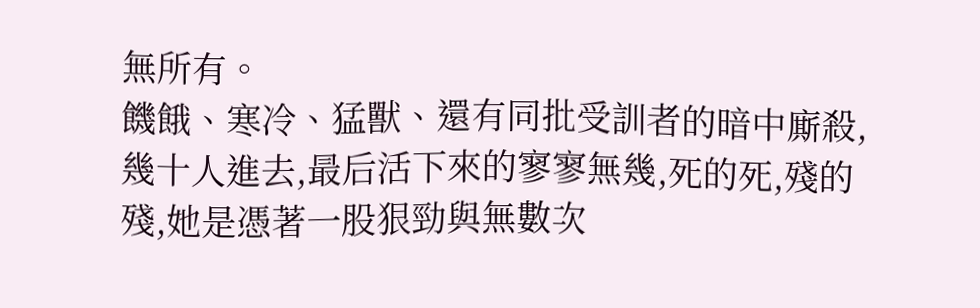無所有。
饑餓、寒冷、猛獸、還有同批受訓者的暗中廝殺,幾十人進去,最后活下來的寥寥無幾,死的死,殘的殘,她是憑著一股狠勁與無數次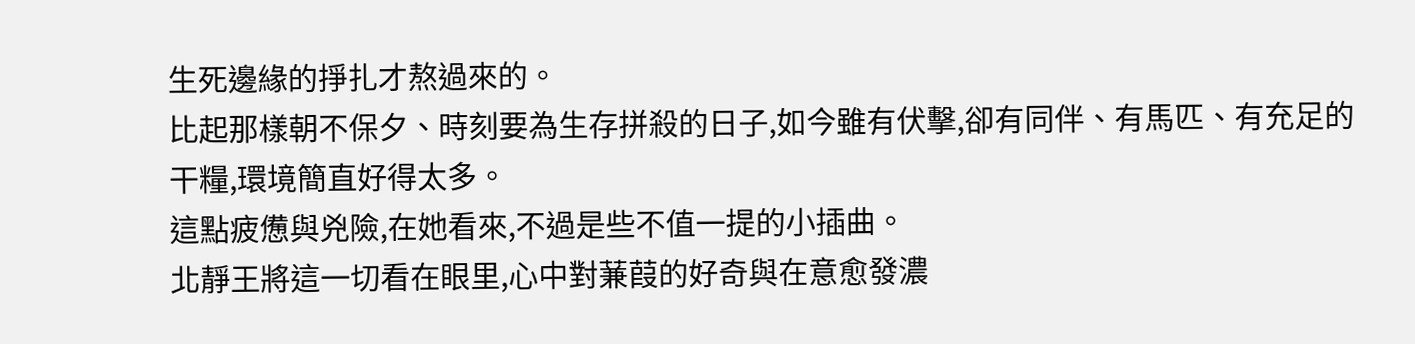生死邊緣的掙扎才熬過來的。
比起那樣朝不保夕、時刻要為生存拼殺的日子,如今雖有伏擊,卻有同伴、有馬匹、有充足的干糧,環境簡直好得太多。
這點疲憊與兇險,在她看來,不過是些不值一提的小插曲。
北靜王將這一切看在眼里,心中對蒹葭的好奇與在意愈發濃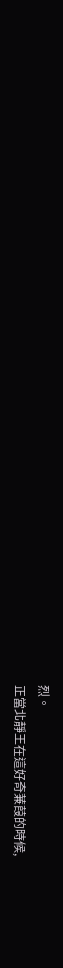烈。
正當北靜王在這好奇蒹葭的時候,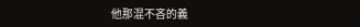他那混不吝的義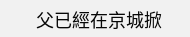父已經在京城掀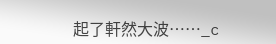起了軒然大波……_c